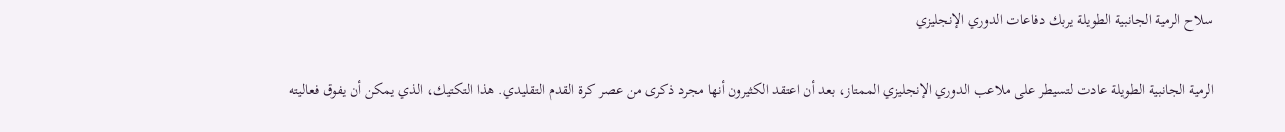سلاح الرمية الجانبية الطويلة يربك دفاعات الدوري الإنجليزي

الرمية الجانبية الطويلة عادت لتسيطر على ملاعب الدوري الإنجليزي الممتاز، بعد أن اعتقد الكثيرون أنها مجرد ذكرى من عصر كرة القدم التقليدي. هذا التكتيك، الذي يمكن أن يفوق فعاليته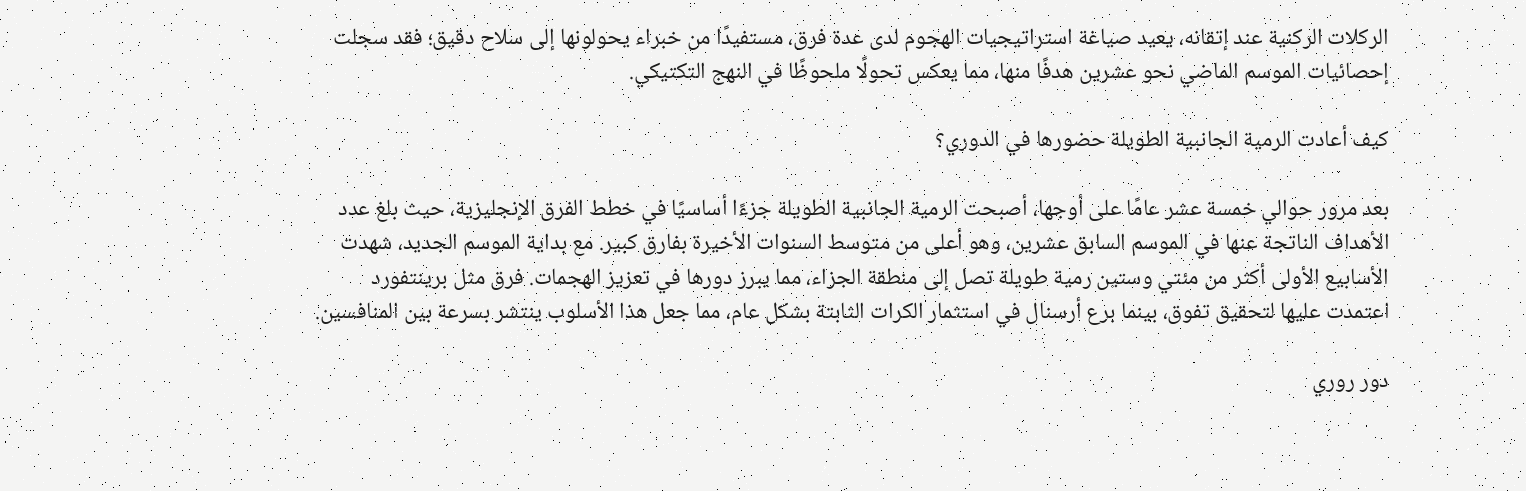الركلات الركنية عند إتقانه، يعيد صياغة استراتيجيات الهجوم لدى عدة فرق، مستفيدًا من خبراء يحولونها إلى سلاح دقيق؛ فقد سجلت إحصائيات الموسم الماضي نحو عشرين هدفًا منها، مما يعكس تحولًا ملحوظًا في النهج التكتيكي.

كيف أعادت الرمية الجانبية الطويلة حضورها في الدوري؟

بعد مرور حوالي خمسة عشر عامًا على أوجها، أصبحت الرمية الجانبية الطويلة جزءًا أساسيًا في خطط الفرق الإنجليزية، حيث بلغ عدد الأهداف الناتجة عنها في الموسم السابق عشرين، وهو أعلى من متوسط السنوات الأخيرة بفارق كبير. مع بداية الموسم الجديد، شهدت الأسابيع الأولى أكثر من مئتي وستين رمية طويلة تصل إلى منطقة الجزاء، مما يبرز دورها في تعزيز الهجمات. فرق مثل برينتفورد اعتمدت عليها لتحقيق تفوق، بينما برع أرسنال في استثمار الكرات الثابتة بشكل عام، مما جعل هذا الأسلوب ينتشر بسرعة بين المنافسين.

دور روري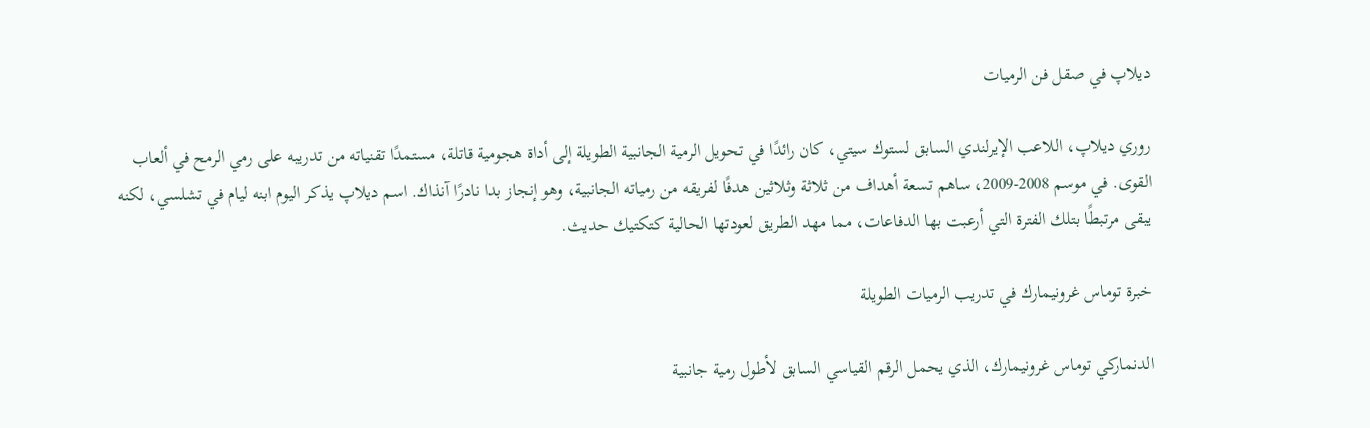ديلاپ في صقل فن الرميات

روري ديلاپ، اللاعب الإيرلندي السابق لستوك سيتي، كان رائدًا في تحويل الرمية الجانبية الطويلة إلى أداة هجومية قاتلة، مستمدًا تقنياته من تدريبه على رمي الرمح في ألعاب القوى. في موسم 2008-2009، ساهم تسعة أهداف من ثلاثة وثلاثين هدفًا لفريقه من رمياته الجانبية، وهو إنجاز بدا نادرًا آنذاك. اسم ديلاپ يذكر اليوم ابنه ليام في تشلسي، لكنه يبقى مرتبطًا بتلك الفترة التي أرعبت بها الدفاعات، مما مهد الطريق لعودتها الحالية كتكتيك حديث.

خبرة توماس غرونيمارك في تدريب الرميات الطويلة

الدنماركي توماس غرونيمارك، الذي يحمل الرقم القياسي السابق لأطول رمية جانبية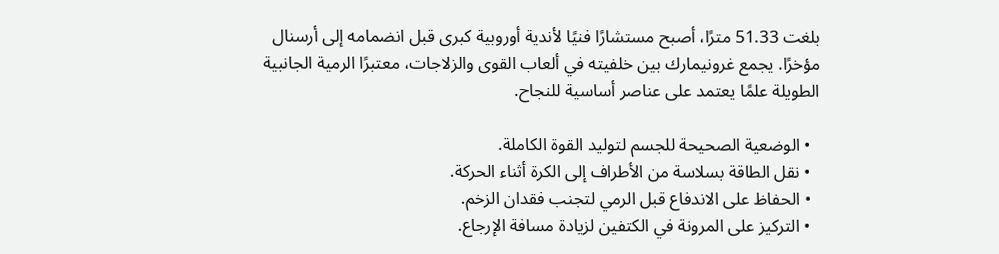بلغت 51.33 مترًا، أصبح مستشارًا فنيًا لأندية أوروبية كبرى قبل انضمامه إلى أرسنال مؤخرًا. يجمع غرونيمارك بين خلفيته في ألعاب القوى والزلاجات، معتبرًا الرمية الجانبية الطويلة علمًا يعتمد على عناصر أساسية للنجاح.

  • الوضعية الصحيحة للجسم لتوليد القوة الكاملة.
  • نقل الطاقة بسلاسة من الأطراف إلى الكرة أثناء الحركة.
  • الحفاظ على الاندفاع قبل الرمي لتجنب فقدان الزخم.
  • التركيز على المرونة في الكتفين لزيادة مسافة الإرجاع.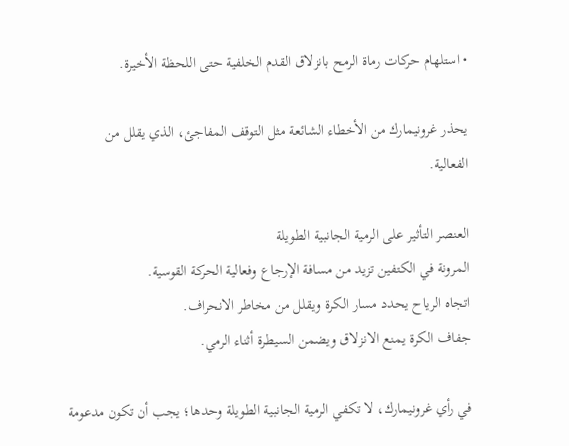• استلهام حركات رماة الرمح بانزلاق القدم الخلفية حتى اللحظة الأخيرة.

يحذر غرونيمارك من الأخطاء الشائعة مثل التوقف المفاجئ، الذي يقلل من الفعالية.

العنصر التأثير على الرمية الجانبية الطويلة
المرونة في الكتفين تزيد من مسافة الإرجاع وفعالية الحركة القوسية.
اتجاه الرياح يحدد مسار الكرة ويقلل من مخاطر الانحراف.
جفاف الكرة يمنع الانزلاق ويضمن السيطرة أثناء الرمي.

في رأي غرونيمارك، لا تكفي الرمية الجانبية الطويلة وحدها؛ يجب أن تكون مدعومة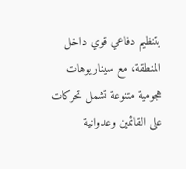بتنظيم دفاعي قوي داخل المنطقة، مع سيناريوهات هجومية متنوعة تشمل تحركات على القائمين وعدوانية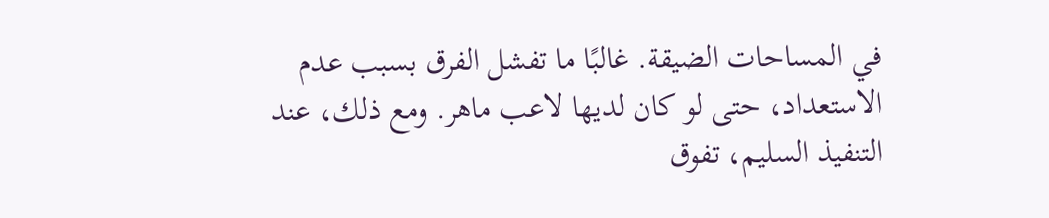في المساحات الضيقة. غالبًا ما تفشل الفرق بسبب عدم الاستعداد، حتى لو كان لديها لاعب ماهر. ومع ذلك، عند التنفيذ السليم، تفوق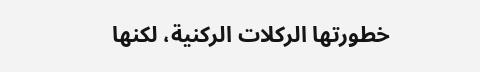خطورتها الركلات الركنية، لكنها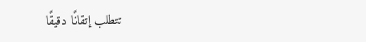تتطلب إتقانًا دقيقًا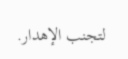لتجنب الإهدار.